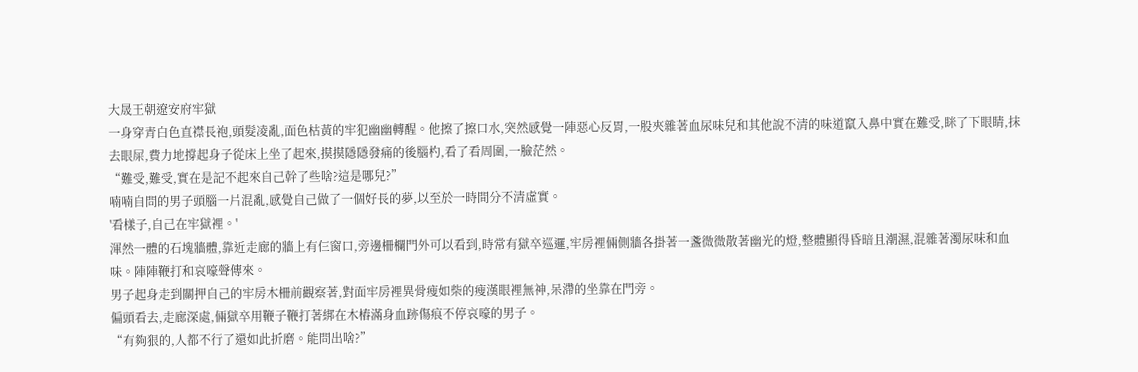大晟王朝遼安府牢獄
一身穿青白色直襟長袍,頭髮凌亂,面色枯黃的牢犯幽幽轉醒。他擦了擦口水,突然感覺一陣惡心反胃,一股夾雜著血尿味兒和其他說不清的味道竄入鼻中實在難受,眯了下眼睛,抹去眼屎,費力地撐起身子從床上坐了起來,摸摸隱隱發痛的後腦杓,看了看周圍,一臉茫然。
“難受,難受,實在是記不起來自己幹了些啥?這是哪兒?”
喃喃自問的男子頭腦一片混亂,感覺自己做了一個好長的夢,以至於一時間分不清虛實。
'看樣子,自己在牢獄裡。'
渾然一體的石塊牆體,靠近走廊的牆上有仨窗口,旁邊柵欄門外可以看到,時常有獄卒巡邏,牢房裡倆側牆各掛著一盞微微散著幽光的燈,整體顯得昏暗且潮濕,混雜著濁尿味和血味。陣陣鞭打和哀嚎聲傳來。
男子起身走到關押自己的牢房木柵前觀察著,對面牢房裡異骨瘦如柴的瘦漢眼裡無神,呆滯的坐靠在門旁。
偏頭看去,走廊深處,倆獄卒用鞭子鞭打著綁在木樁滿身血跡傷痕不停哀嚎的男子。
“有夠狠的,人都不行了還如此折磨。能問出啥?”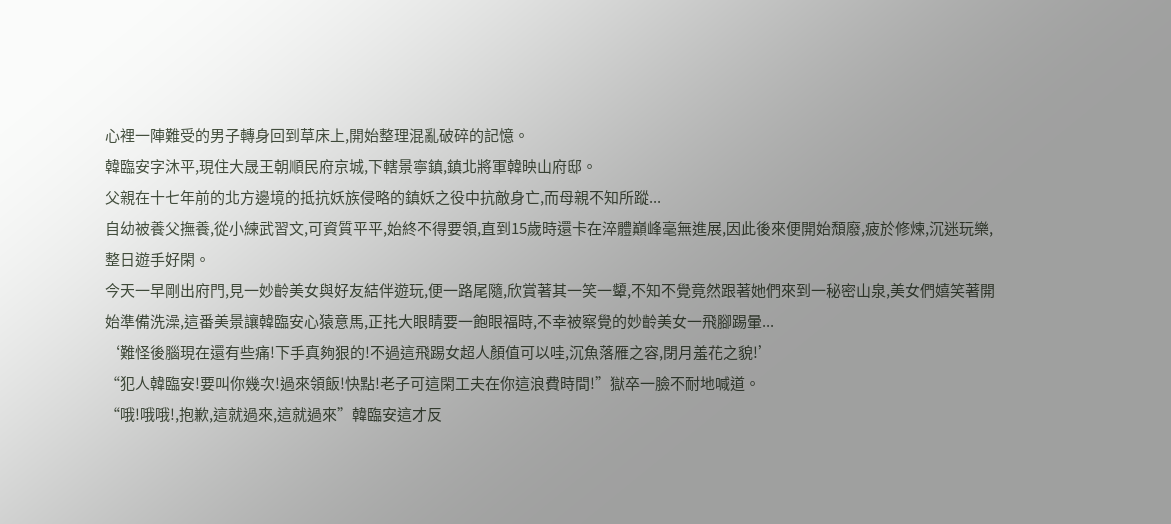心裡一陣難受的男子轉身回到草床上,開始整理混亂破碎的記憶。
韓臨安字沐平,現住大晟王朝順民府京城,下轄景寧鎮,鎮北將軍韓映山府邸。
父親在十七年前的北方邊境的抵抗妖族侵略的鎮妖之役中抗敵身亡,而母親不知所蹤...
自幼被養父撫養,從小練武習文,可資質平平,始終不得要領,直到15歲時還卡在淬體巔峰毫無進展,因此後來便開始頹廢,疲於修煉,沉迷玩樂,整日遊手好閑。
今天一早剛出府門,見一妙齡美女與好友結伴遊玩,便一路尾隨,欣賞著其一笑一顰,不知不覺竟然跟著她們來到一秘密山泉,美女們嬉笑著開始準備洗澡,這番美景讓韓臨安心猿意馬,正扥大眼睛要一飽眼福時,不幸被察覺的妙齡美女一飛腳踢暈...
‘難怪後腦現在還有些痛!下手真夠狠的!不過這飛踢女超人顏值可以哇,沉魚落雁之容,閉月羞花之貌!’
“犯人韓臨安!要叫你幾次!過來領飯!快點!老子可這閑工夫在你這浪費時間!”獄卒一臉不耐地喊道。
“哦!哦哦!,抱歉,這就過來,這就過來”韓臨安這才反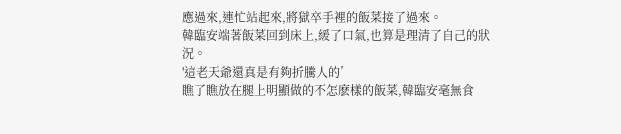應過來,連忙站起來,將獄卒手裡的飯菜接了過來。
韓臨安端著飯菜回到床上,緩了口氣,也算是理清了自己的狀況。
'這老天爺還真是有夠折騰人的’
瞧了瞧放在腿上明顯做的不怎麽樣的飯菜,韓臨安毫無食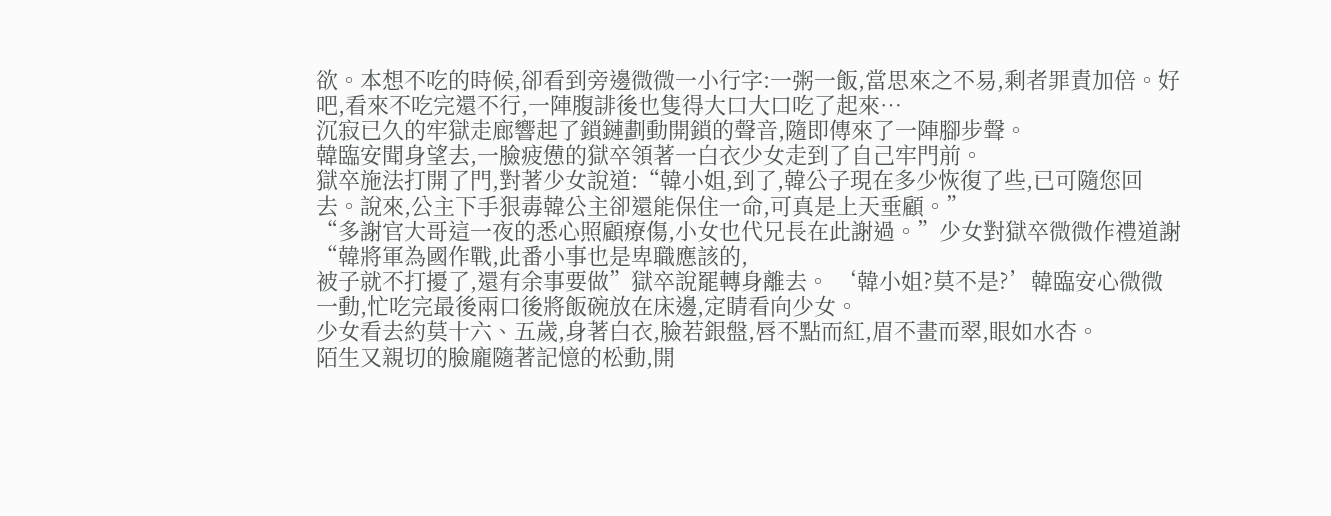欲。本想不吃的時候,卻看到旁邊微微一小行字:一粥一飯,當思來之不易,剩者罪責加倍。好吧,看來不吃完還不行,一陣腹誹後也隻得大口大口吃了起來…
沉寂已久的牢獄走廊響起了鎖鏈劃動開鎖的聲音,隨即傳來了一陣腳步聲。
韓臨安聞身望去,一臉疲憊的獄卒領著一白衣少女走到了自己牢門前。
獄卒施法打開了門,對著少女說道:“韓小姐,到了,韓公子現在多少恢復了些,已可隨您回去。說來,公主下手狠毒韓公主卻還能保住一命,可真是上天垂顧。”
“多謝官大哥這一夜的悉心照顧療傷,小女也代兄長在此謝過。”少女對獄卒微微作禮道謝
“韓將軍為國作戰,此番小事也是卑職應該的,
被子就不打擾了,還有余事要做”獄卒說罷轉身離去。 ‘韓小姐?莫不是?’韓臨安心微微一動,忙吃完最後兩口後將飯碗放在床邊,定睛看向少女。
少女看去約莫十六、五歲,身著白衣,臉若銀盤,唇不點而紅,眉不畫而翠,眼如水杏。
陌生又親切的臉龐隨著記憶的松動,開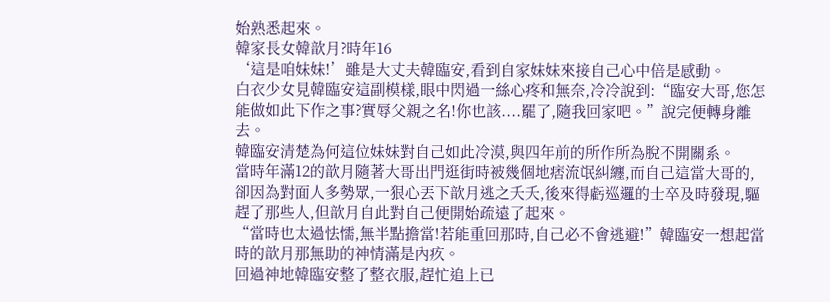始熟悉起來。
韓家長女韓歆月?時年16
‘這是咱妹妹!’雖是大丈夫韓臨安,看到自家妹妹來接自己心中倍是感動。
白衣少女見韓臨安這副模樣,眼中閃過一絲心疼和無奈,冷冷說到:“臨安大哥,您怎能做如此下作之事?實辱父親之名!你也該....罷了,隨我回家吧。”說完便轉身離去。
韓臨安清楚為何這位妹妹對自己如此冷漠,與四年前的所作所為脫不開關系。
當時年滿12的歆月隨著大哥出門逛街時被幾個地痞流氓糾纏,而自己這當大哥的,卻因為對面人多勢眾,一狠心丟下歆月逃之夭夭,後來得虧巡邏的士卒及時發現,驅趕了那些人,但歆月自此對自己便開始疏遠了起來。
“當時也太過怯懦,無半點擔當!若能重回那時,自己必不會逃避!”韓臨安一想起當時的歆月那無助的神情滿是內疚。
回過神地韓臨安整了整衣服,趕忙追上已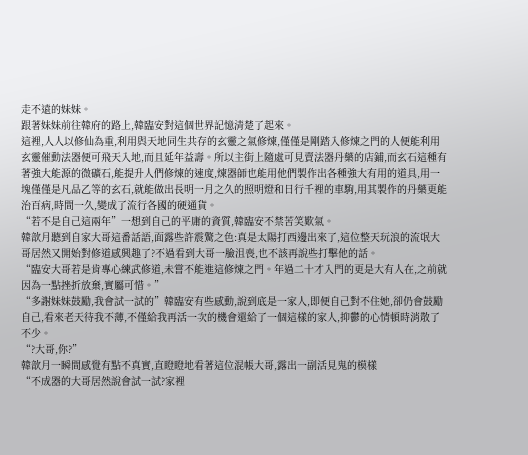走不遠的妹妹。
跟著妹妹前往韓府的路上,韓臨安對這個世界記憶清楚了起來。
這裡,人人以修仙為重,利用與天地同生共存的玄靈之氣修煉,僅僅是剛踏入修煉之門的人便能利用玄靈催動法器便可飛天入地,而且延年益壽。所以主街上隨處可見賣法器丹藥的店鋪,而玄石這種有著強大能源的微礦石,能提升人們修煉的速度,煉器師也能用他們製作出各種強大有用的道具,用一塊僅僅是凡品乙等的玄石,就能做出長明一月之久的照明燈和日行千裡的車駒,用其製作的丹藥更能治百病,時間一久,變成了流行各國的硬通貨。
“若不是自己這兩年”一想到自己的平庸的資質,韓臨安不禁苦笑歎氣。
韓歆月聽到自家大哥這番話語,面露些許震驚之色:真是太陽打西邊出來了,這位整天玩浪的流氓大哥居然又開始對修道感興趣了?不過看到大哥一臉沮喪,也不該再說些打擊他的話。
“臨安大哥若是肯專心練武修道,未嘗不能進這修煉之門。年過二十才入門的更是大有人在,之前就因為一點挫折放棄,實屬可惜。”
“多謝妹妹鼓勵,我會試一試的”韓臨安有些感動,說到底是一家人,即便自己對不住她,卻仍會鼓勵自己,看來老天待我不薄,不僅給我再活一次的機會還給了一個這樣的家人,抑鬱的心情頓時消散了不少。
“?大哥,你?”
韓歆月一瞬間感覺有點不真實,直瞪瞪地看著這位混帳大哥,露出一副活見鬼的模樣
“不成器的大哥居然說會試一試?家裡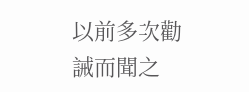以前多次勸誡而聞之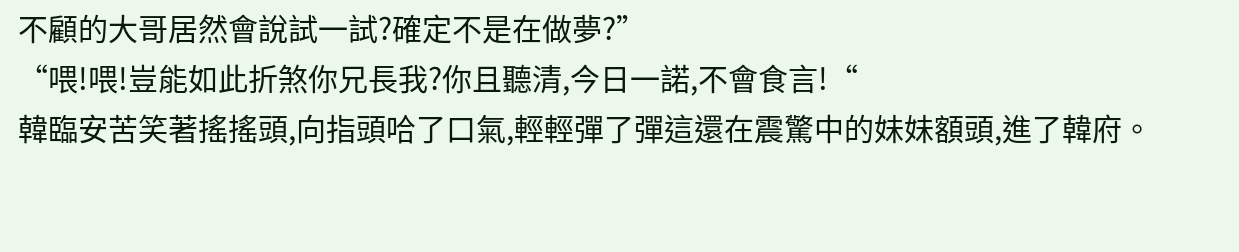不顧的大哥居然會說試一試?確定不是在做夢?”
“喂!喂!豈能如此折煞你兄長我?你且聽清,今日一諾,不會食言!“
韓臨安苦笑著搖搖頭,向指頭哈了口氣,輕輕彈了彈這還在震驚中的妹妹額頭,進了韓府。